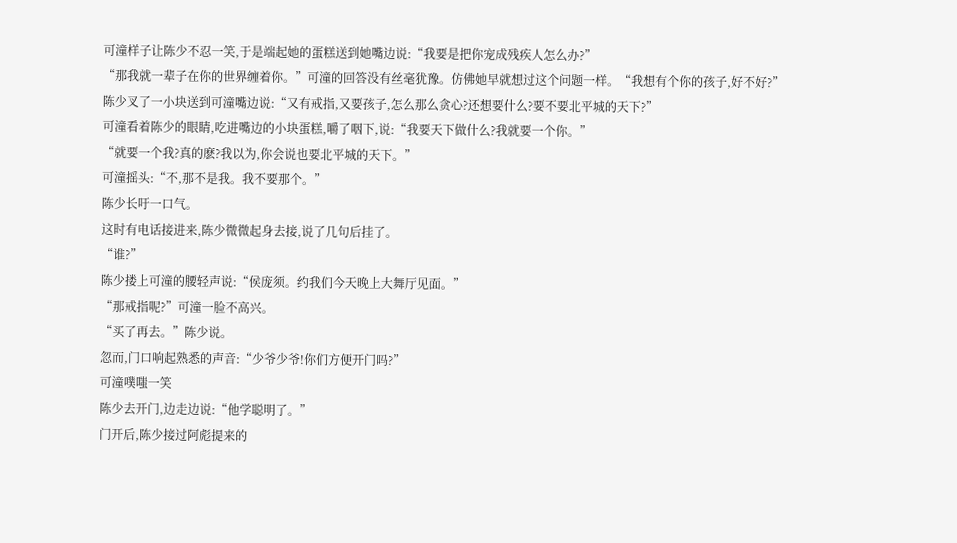可潼样子让陈少不忍一笑,于是端起她的蛋糕送到她嘴边说:“我要是把你宠成残疾人怎么办?”
“那我就一辈子在你的世界缠着你。”可潼的回答没有丝毫犹豫。仿佛她早就想过这个问题一样。“我想有个你的孩子,好不好?”
陈少叉了一小块送到可潼嘴边说:“又有戒指,又要孩子,怎么那么贪心?还想要什么?要不要北平城的天下?”
可潼看着陈少的眼睛,吃进嘴边的小块蛋糕,嚼了咽下,说:“我要天下做什么?我就要一个你。”
“就要一个我?真的麽?我以为,你会说也要北平城的天下。”
可潼摇头:“不,那不是我。我不要那个。”
陈少长吁一口气。
这时有电话接进来,陈少微微起身去接,说了几句后挂了。
“谁?”
陈少搂上可潼的腰轻声说:“侯庞须。约我们今天晚上大舞厅见面。”
“那戒指呢?”可潼一脸不高兴。
“买了再去。”陈少说。
忽而,门口响起熟悉的声音:“少爷少爷!你们方便开门吗?”
可潼噗嗤一笑
陈少去开门,边走边说:“他学聪明了。”
门开后,陈少接过阿彪提来的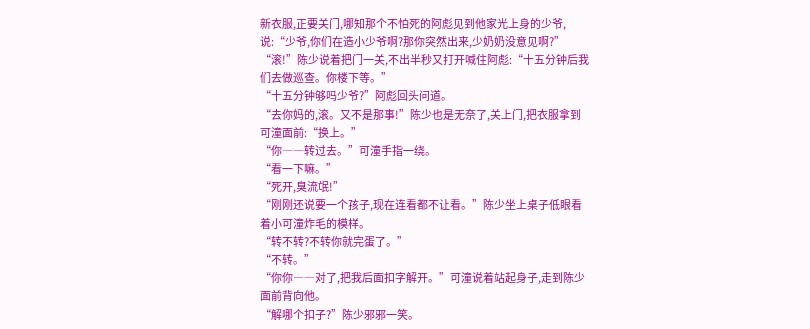新衣服,正要关门,哪知那个不怕死的阿彪见到他家光上身的少爷,说:“少爷,你们在造小少爷啊?那你突然出来,少奶奶没意见啊?”
“滚!”陈少说着把门一关,不出半秒又打开喊住阿彪:“十五分钟后我们去做巡查。你楼下等。”
“十五分钟够吗少爷?”阿彪回头问道。
“去你妈的,滚。又不是那事!”陈少也是无奈了,关上门,把衣服拿到可潼面前:“换上。”
“你――转过去。”可潼手指一绕。
“看一下嘛。”
“死开,臭流氓!”
“刚刚还说要一个孩子,现在连看都不让看。”陈少坐上桌子低眼看着小可潼炸毛的模样。
“转不转?不转你就完蛋了。”
“不转。”
“你你――对了,把我后面扣字解开。”可潼说着站起身子,走到陈少面前背向他。
“解哪个扣子?”陈少邪邪一笑。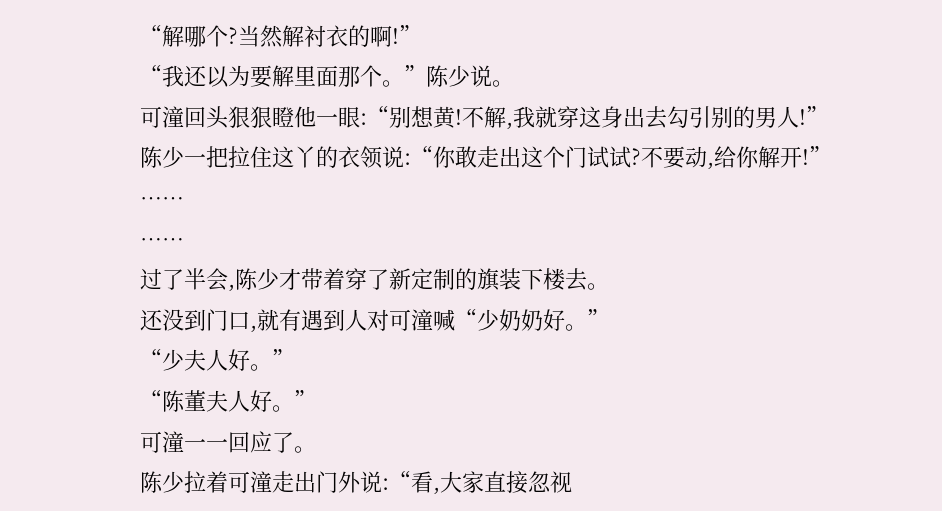“解哪个?当然解衬衣的啊!”
“我还以为要解里面那个。”陈少说。
可潼回头狠狠瞪他一眼:“别想黄!不解,我就穿这身出去勾引别的男人!”
陈少一把拉住这丫的衣领说:“你敢走出这个门试试?不要动,给你解开!”
……
……
过了半会,陈少才带着穿了新定制的旗装下楼去。
还没到门口,就有遇到人对可潼喊“少奶奶好。”
“少夫人好。”
“陈董夫人好。”
可潼一一回应了。
陈少拉着可潼走出门外说:“看,大家直接忽视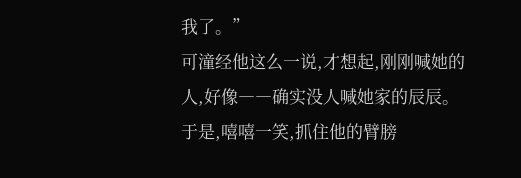我了。”
可潼经他这么一说,才想起,刚刚喊她的人,好像――确实没人喊她家的辰辰。
于是,嘻嘻一笑,抓住他的臂膀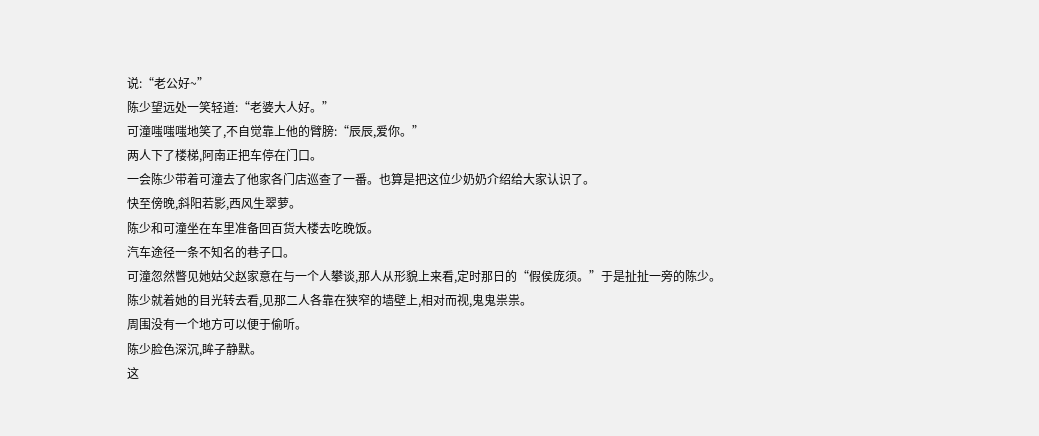说:“老公好~”
陈少望远处一笑轻道:“老婆大人好。”
可潼嗤嗤嗤地笑了,不自觉靠上他的臂膀:“辰辰,爱你。”
两人下了楼梯,阿南正把车停在门口。
一会陈少带着可潼去了他家各门店巡查了一番。也算是把这位少奶奶介绍给大家认识了。
快至傍晚,斜阳若影,西风生翠萝。
陈少和可潼坐在车里准备回百货大楼去吃晚饭。
汽车途径一条不知名的巷子口。
可潼忽然瞥见她姑父赵家意在与一个人攀谈,那人从形貌上来看,定时那日的“假侯庞须。”于是扯扯一旁的陈少。
陈少就着她的目光转去看,见那二人各靠在狭窄的墙壁上,相对而视,鬼鬼祟祟。
周围没有一个地方可以便于偷听。
陈少脸色深沉,眸子静默。
这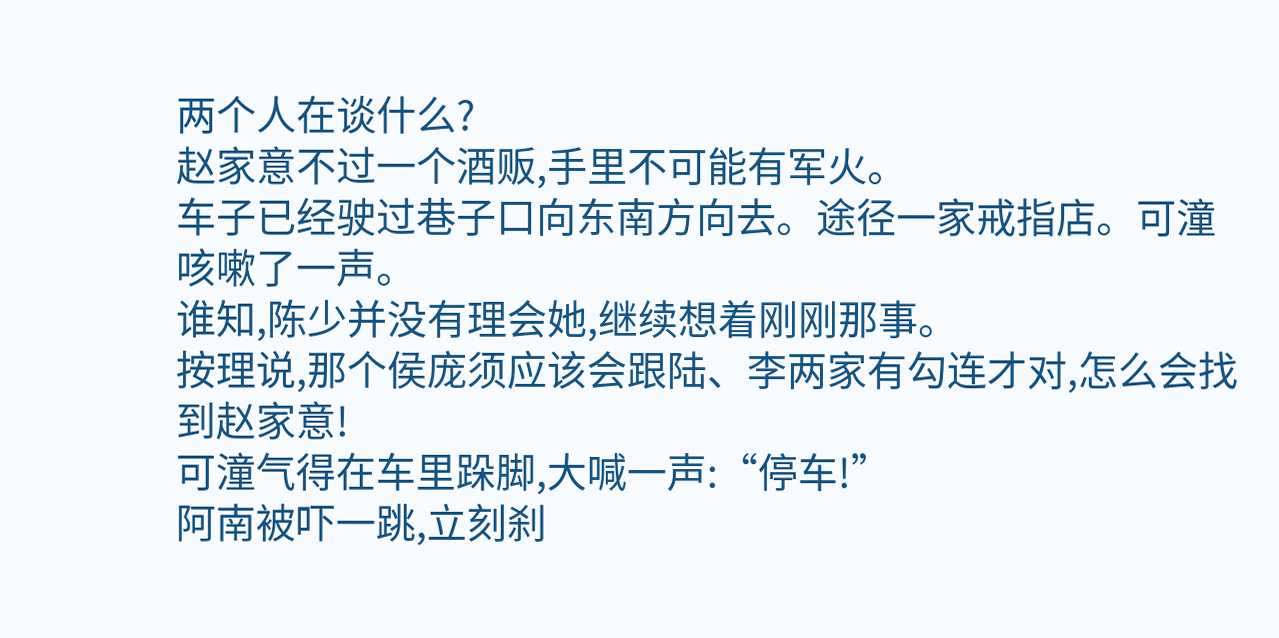两个人在谈什么?
赵家意不过一个酒贩,手里不可能有军火。
车子已经驶过巷子口向东南方向去。途径一家戒指店。可潼咳嗽了一声。
谁知,陈少并没有理会她,继续想着刚刚那事。
按理说,那个侯庞须应该会跟陆、李两家有勾连才对,怎么会找到赵家意!
可潼气得在车里跺脚,大喊一声:“停车!”
阿南被吓一跳,立刻刹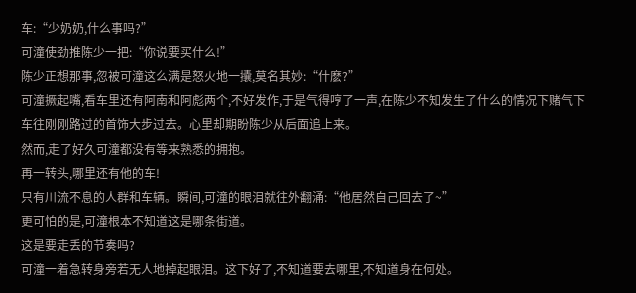车:“少奶奶,什么事吗?”
可潼使劲推陈少一把:“你说要买什么!”
陈少正想那事,忽被可潼这么满是怒火地一攮,莫名其妙:“什麽?”
可潼撅起嘴,看车里还有阿南和阿彪两个,不好发作,于是气得哼了一声,在陈少不知发生了什么的情况下赌气下车往刚刚路过的首饰大步过去。心里却期盼陈少从后面追上来。
然而,走了好久可潼都没有等来熟悉的拥抱。
再一转头,哪里还有他的车!
只有川流不息的人群和车辆。瞬间,可潼的眼泪就往外翻涌:“他居然自己回去了~”
更可怕的是,可潼根本不知道这是哪条街道。
这是要走丢的节奏吗?
可潼一着急转身旁若无人地掉起眼泪。这下好了,不知道要去哪里,不知道身在何处。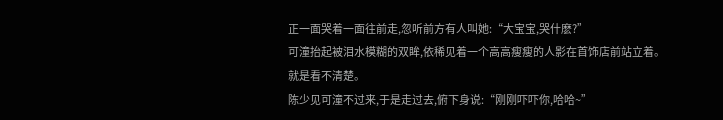正一面哭着一面往前走,忽听前方有人叫她:“大宝宝,哭什麽?”
可潼抬起被泪水模糊的双眸,依稀见着一个高高瘦瘦的人影在首饰店前站立着。
就是看不清楚。
陈少见可潼不过来,于是走过去,俯下身说:“刚刚吓吓你,哈哈~”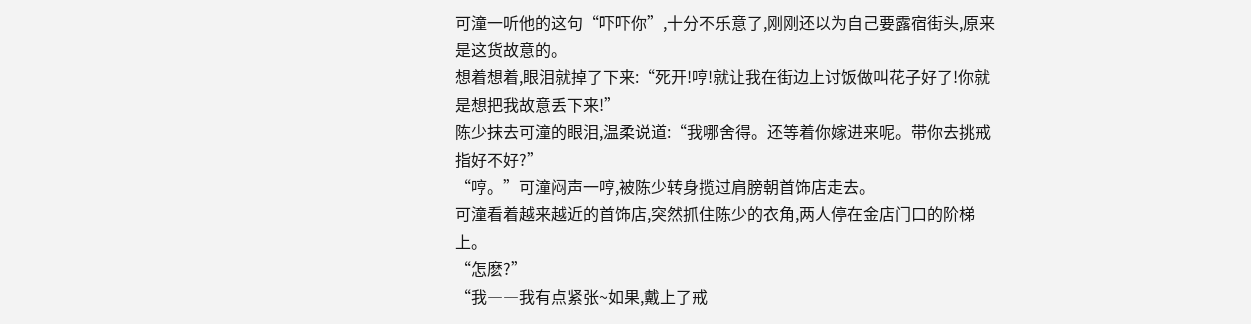可潼一听他的这句“吓吓你”,十分不乐意了,刚刚还以为自己要露宿街头,原来是这货故意的。
想着想着,眼泪就掉了下来:“死开!哼!就让我在街边上讨饭做叫花子好了!你就是想把我故意丢下来!”
陈少抹去可潼的眼泪,温柔说道:“我哪舍得。还等着你嫁进来呢。带你去挑戒指好不好?”
“哼。”可潼闷声一哼,被陈少转身揽过肩膀朝首饰店走去。
可潼看着越来越近的首饰店,突然抓住陈少的衣角,两人停在金店门口的阶梯上。
“怎麽?”
“我――我有点紧张~如果,戴上了戒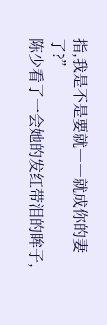指,我是不是要就――就成你的妻了?”
陈少看了一会她的发红带泪的眸子,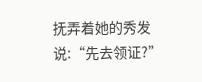抚弄着她的秀发说:“先去领证?”